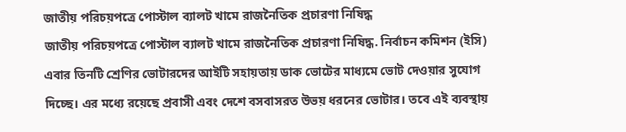জাতীয় পরিচয়পত্রে পোস্টাল ব্যালট খামে রাজনৈতিক প্রচারণা নিষিদ্ধ
জাতীয় পরিচয়পত্রে পোস্টাল ব্যালট খামে রাজনৈতিক প্রচারণা নিষিদ্ধ. নির্বাচন কমিশন (ইসি) এবার তিনটি শ্রেণির ভোটারদের আইটি সহায়তায় ডাক ভোটের মাধ্যমে ভোট দেওয়ার সুযোগ দিচ্ছে। এর মধ্যে রয়েছে প্রবাসী এবং দেশে বসবাসরত উভয় ধরনের ভোটার। তবে এই ব্যবস্থায়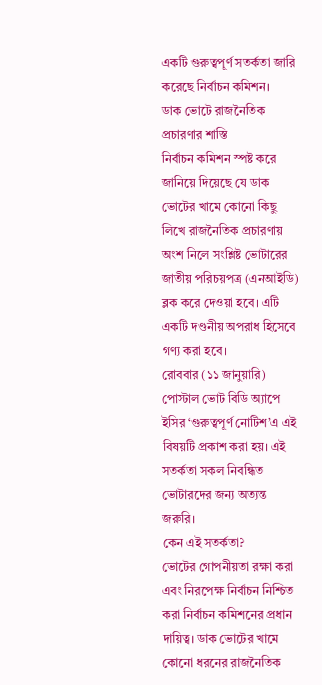একটি গুরুত্বপূর্ণ সতর্কতা জারি করেছে নির্বাচন কমিশন।
ডাক ভোটে রাজনৈতিক প্রচারণার শাস্তি
নির্বাচন কমিশন স্পষ্ট করে জানিয়ে দিয়েছে যে ডাক ভোটের খামে কোনো কিছু লিখে রাজনৈতিক প্রচারণায় অংশ নিলে সংশ্লিষ্ট ভোটারের জাতীয় পরিচয়পত্র (এনআইডি) ব্লক করে দেওয়া হবে। এটি একটি দণ্ডনীয় অপরাধ হিসেবে গণ্য করা হবে।
রোববার (১১ জানুয়ারি) পোস্টাল ভোট বিডি অ্যাপে ইসির ‘গুরুত্বপূর্ণ নোটিশ’এ এই বিষয়টি প্রকাশ করা হয়। এই সতর্কতা সকল নিবন্ধিত ভোটারদের জন্য অত্যন্ত জরুরি।
কেন এই সতর্কতা?
ভোটের গোপনীয়তা রক্ষা করা এবং নিরপেক্ষ নির্বাচন নিশ্চিত করা নির্বাচন কমিশনের প্রধান দায়িত্ব। ডাক ভোটের খামে কোনো ধরনের রাজনৈতিক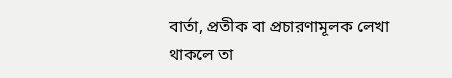বার্তা, প্রতীক বা প্রচারণামূলক লেখা থাকলে তা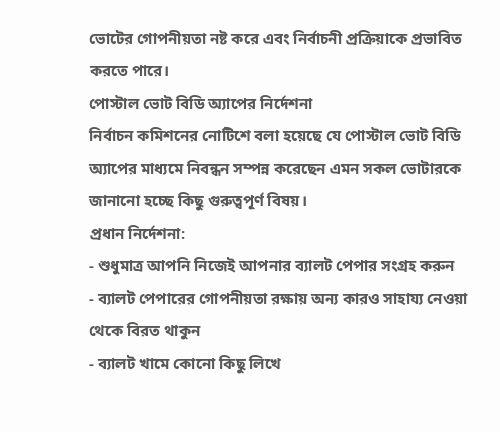ভোটের গোপনীয়তা নষ্ট করে এবং নির্বাচনী প্রক্রিয়াকে প্রভাবিত করতে পারে।
পোস্টাল ভোট বিডি অ্যাপের নির্দেশনা
নির্বাচন কমিশনের নোটিশে বলা হয়েছে যে পোস্টাল ভোট বিডি অ্যাপের মাধ্যমে নিবন্ধন সম্পন্ন করেছেন এমন সকল ভোটারকে জানানো হচ্ছে কিছু গুরুত্বপূর্ণ বিষয়।
প্রধান নির্দেশনা:
- শুধুমাত্র আপনি নিজেই আপনার ব্যালট পেপার সংগ্রহ করুন
- ব্যালট পেপারের গোপনীয়তা রক্ষায় অন্য কারও সাহায্য নেওয়া থেকে বিরত থাকুন
- ব্যালট খামে কোনো কিছু লিখে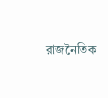রাজনৈতিক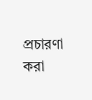প্রচারণা করা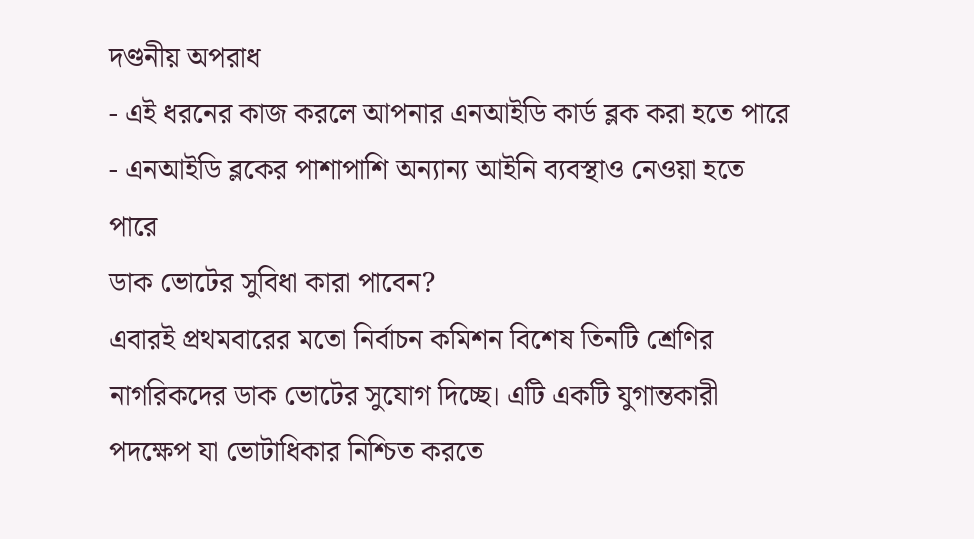দণ্ডনীয় অপরাধ
- এই ধরনের কাজ করলে আপনার এনআইডি কার্ড ব্লক করা হতে পারে
- এনআইডি ব্লকের পাশাপাশি অন্যান্য আইনি ব্যবস্থাও নেওয়া হতে পারে
ডাক ভোটের সুবিধা কারা পাবেন?
এবারই প্রথমবারের মতো নির্বাচন কমিশন বিশেষ তিনটি শ্রেণির নাগরিকদের ডাক ভোটের সুযোগ দিচ্ছে। এটি একটি যুগান্তকারী পদক্ষেপ যা ভোটাধিকার নিশ্চিত করতে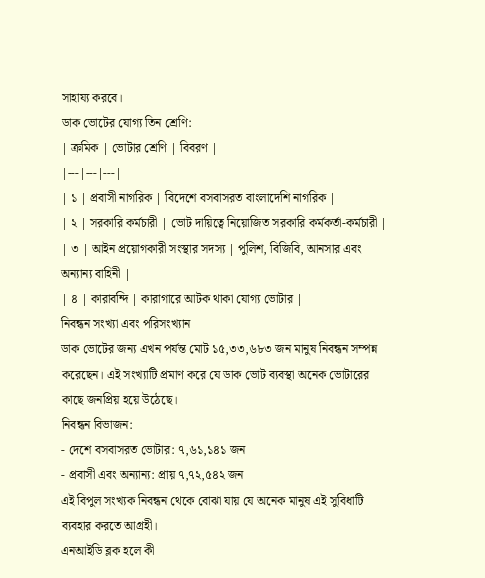সাহায্য করবে।
ডাক ভোটের যোগ্য তিন শ্রেণি:
| ক্রমিক | ভোটার শ্রেণি | বিবরণ |
|---|---|---|
| ১ | প্রবাসী নাগরিক | বিদেশে বসবাসরত বাংলাদেশি নাগরিক |
| ২ | সরকারি কর্মচারী | ভোট দায়িত্বে নিয়োজিত সরকারি কর্মকর্তা-কর্মচারী |
| ৩ | আইন প্রয়োগকারী সংস্থার সদস্য | পুলিশ, বিজিবি, আনসার এবং অন্যান্য বাহিনী |
| ৪ | কারাবন্দি | কারাগারে আটক থাকা যোগ্য ভোটার |
নিবন্ধন সংখ্যা এবং পরিসংখ্যান
ডাক ভোটের জন্য এখন পর্যন্ত মোট ১৫,৩৩,৬৮৩ জন মানুষ নিবন্ধন সম্পন্ন করেছেন। এই সংখ্যাটি প্রমাণ করে যে ডাক ভোট ব্যবস্থা অনেক ভোটারের কাছে জনপ্রিয় হয়ে উঠেছে।
নিবন্ধন বিভাজন:
- দেশে বসবাসরত ভোটার: ৭,৬১,১৪১ জন
- প্রবাসী এবং অন্যান্য: প্রায় ৭,৭২,৫৪২ জন
এই বিপুল সংখ্যক নিবন্ধন থেকে বোঝা যায় যে অনেক মানুষ এই সুবিধাটি ব্যবহার করতে আগ্রহী।
এনআইডি ব্লক হলে কী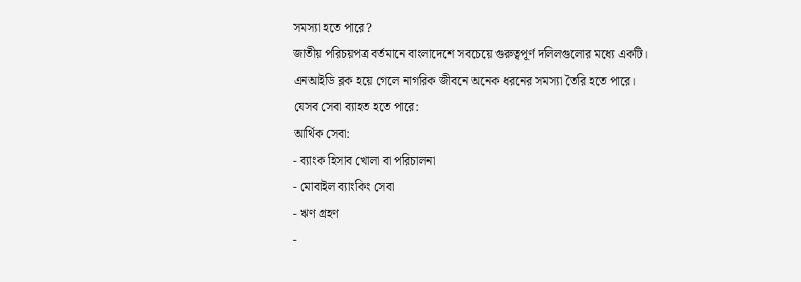সমস্যা হতে পারে?
জাতীয় পরিচয়পত্র বর্তমানে বাংলাদেশে সবচেয়ে গুরুত্বপূর্ণ দলিলগুলোর মধ্যে একটি। এনআইডি ব্লক হয়ে গেলে নাগরিক জীবনে অনেক ধরনের সমস্যা তৈরি হতে পারে।
যেসব সেবা ব্যাহত হতে পারে:
আর্থিক সেবা:
- ব্যাংক হিসাব খোলা বা পরিচালনা
- মোবাইল ব্যাংকিং সেবা
- ঋণ গ্রহণ
-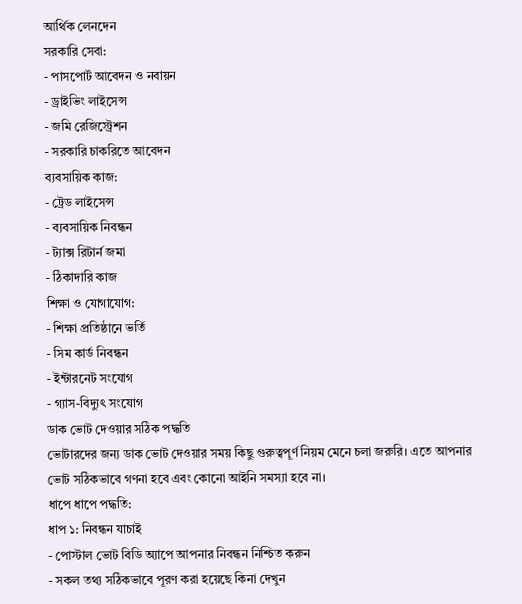আর্থিক লেনদেন
সরকারি সেবা:
- পাসপোর্ট আবেদন ও নবায়ন
- ড্রাইভিং লাইসেন্স
- জমি রেজিস্ট্রেশন
- সরকারি চাকরিতে আবেদন
ব্যবসায়িক কাজ:
- ট্রেড লাইসেন্স
- ব্যবসায়িক নিবন্ধন
- ট্যাক্স রিটার্ন জমা
- ঠিকাদারি কাজ
শিক্ষা ও যোগাযোগ:
- শিক্ষা প্রতিষ্ঠানে ভর্তি
- সিম কার্ড নিবন্ধন
- ইন্টারনেট সংযোগ
- গ্যাস-বিদ্যুৎ সংযোগ
ডাক ভোট দেওয়ার সঠিক পদ্ধতি
ভোটারদের জন্য ডাক ভোট দেওয়ার সময় কিছু গুরুত্বপূর্ণ নিয়ম মেনে চলা জরুরি। এতে আপনার ভোট সঠিকভাবে গণনা হবে এবং কোনো আইনি সমস্যা হবে না।
ধাপে ধাপে পদ্ধতি:
ধাপ ১: নিবন্ধন যাচাই
- পোস্টাল ভোট বিডি অ্যাপে আপনার নিবন্ধন নিশ্চিত করুন
- সকল তথ্য সঠিকভাবে পূরণ করা হয়েছে কিনা দেখুন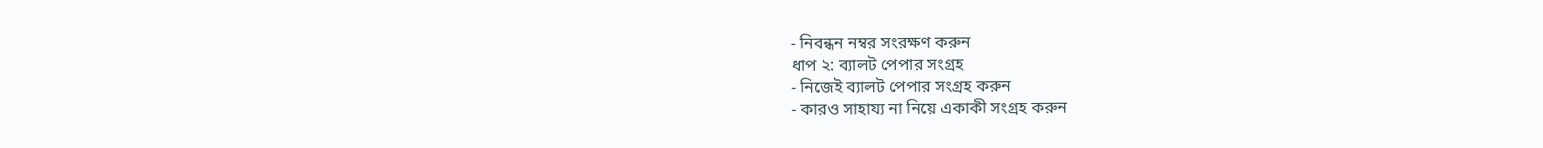- নিবন্ধন নম্বর সংরক্ষণ করুন
ধাপ ২: ব্যালট পেপার সংগ্রহ
- নিজেই ব্যালট পেপার সংগ্রহ করুন
- কারও সাহায্য না নিয়ে একাকী সংগ্রহ করুন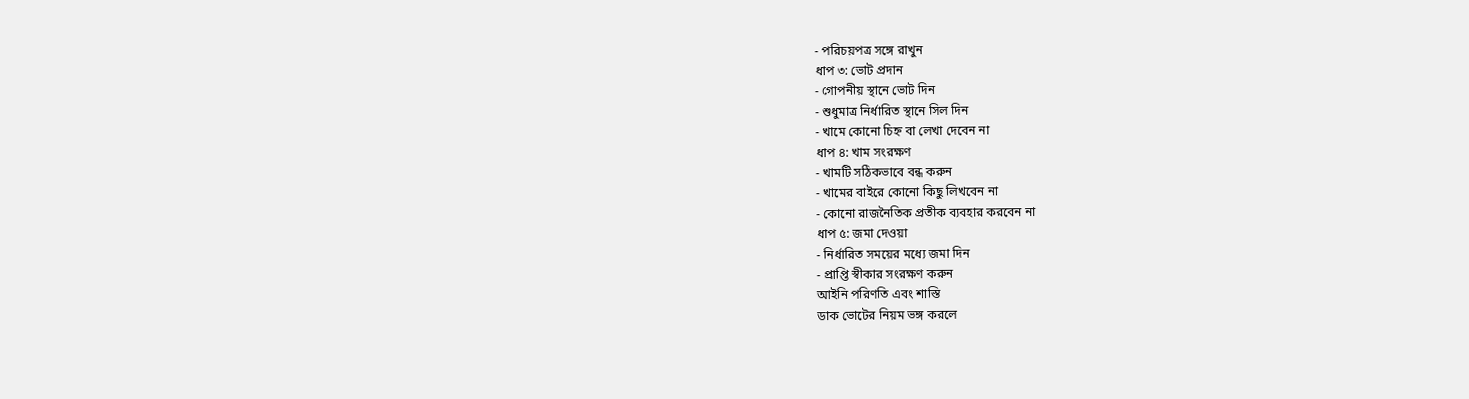- পরিচয়পত্র সঙ্গে রাখুন
ধাপ ৩: ভোট প্রদান
- গোপনীয় স্থানে ভোট দিন
- শুধুমাত্র নির্ধারিত স্থানে সিল দিন
- খামে কোনো চিহ্ন বা লেখা দেবেন না
ধাপ ৪: খাম সংরক্ষণ
- খামটি সঠিকভাবে বন্ধ করুন
- খামের বাইরে কোনো কিছু লিখবেন না
- কোনো রাজনৈতিক প্রতীক ব্যবহার করবেন না
ধাপ ৫: জমা দেওয়া
- নির্ধারিত সময়ের মধ্যে জমা দিন
- প্রাপ্তি স্বীকার সংরক্ষণ করুন
আইনি পরিণতি এবং শাস্তি
ডাক ভোটের নিয়ম ভঙ্গ করলে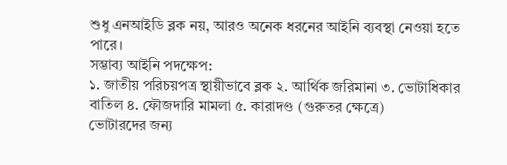শুধু এনআইডি ব্লক নয়, আরও অনেক ধরনের আইনি ব্যবস্থা নেওয়া হতে পারে।
সম্ভাব্য আইনি পদক্ষেপ:
১. জাতীয় পরিচয়পত্র স্থায়ীভাবে ব্লক ২. আর্থিক জরিমানা ৩. ভোটাধিকার বাতিল ৪. ফৌজদারি মামলা ৫. কারাদণ্ড (গুরুতর ক্ষেত্রে)
ভোটারদের জন্য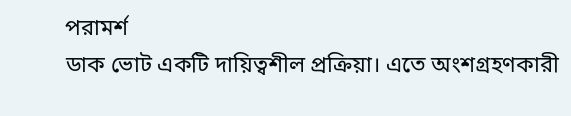পরামর্শ
ডাক ভোট একটি দায়িত্বশীল প্রক্রিয়া। এতে অংশগ্রহণকারী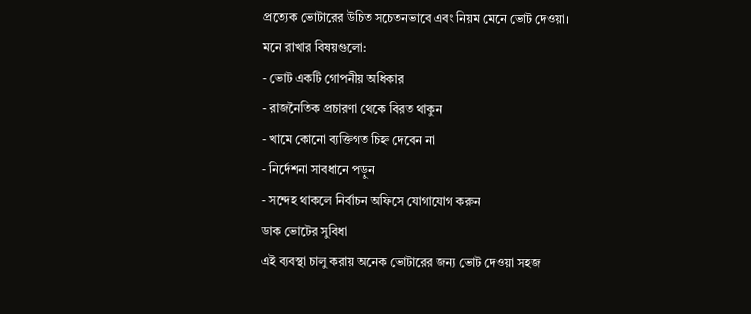প্রত্যেক ভোটারের উচিত সচেতনভাবে এবং নিয়ম মেনে ভোট দেওয়া।
মনে রাখার বিষয়গুলো:
- ভোট একটি গোপনীয় অধিকার
- রাজনৈতিক প্রচারণা থেকে বিরত থাকুন
- খামে কোনো ব্যক্তিগত চিহ্ন দেবেন না
- নির্দেশনা সাবধানে পড়ুন
- সন্দেহ থাকলে নির্বাচন অফিসে যোগাযোগ করুন
ডাক ভোটের সুবিধা
এই ব্যবস্থা চালু করায় অনেক ভোটারের জন্য ভোট দেওয়া সহজ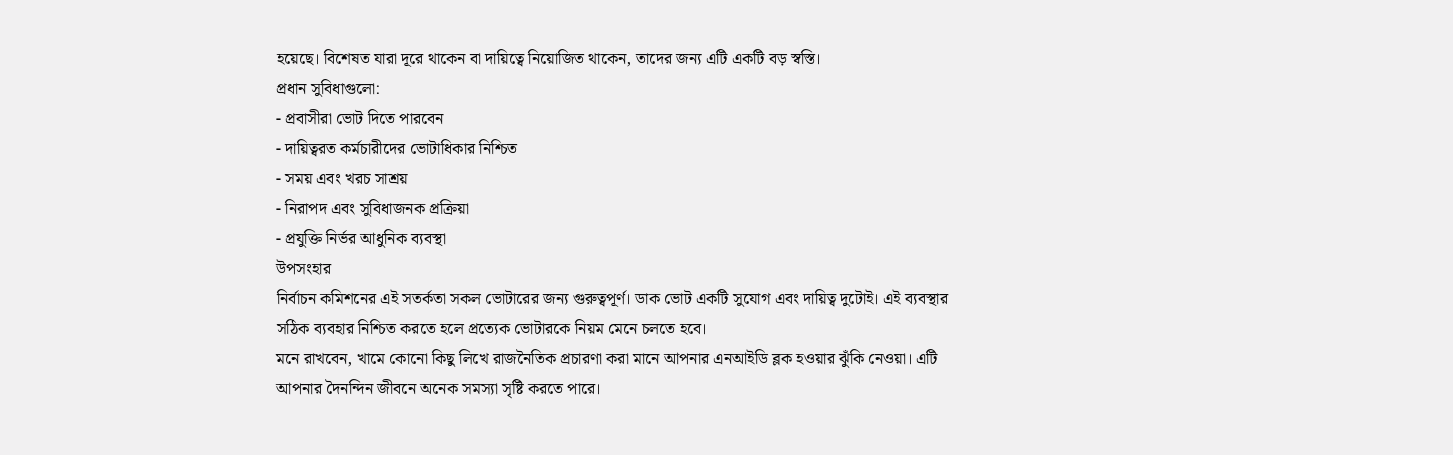হয়েছে। বিশেষত যারা দূরে থাকেন বা দায়িত্বে নিয়োজিত থাকেন, তাদের জন্য এটি একটি বড় স্বস্তি।
প্রধান সুবিধাগুলো:
- প্রবাসীরা ভোট দিতে পারবেন
- দায়িত্বরত কর্মচারীদের ভোটাধিকার নিশ্চিত
- সময় এবং খরচ সাশ্রয়
- নিরাপদ এবং সুবিধাজনক প্রক্রিয়া
- প্রযুক্তি নির্ভর আধুনিক ব্যবস্থা
উপসংহার
নির্বাচন কমিশনের এই সতর্কতা সকল ভোটারের জন্য গুরুত্বপূর্ণ। ডাক ভোট একটি সুযোগ এবং দায়িত্ব দুটোই। এই ব্যবস্থার সঠিক ব্যবহার নিশ্চিত করতে হলে প্রত্যেক ভোটারকে নিয়ম মেনে চলতে হবে।
মনে রাখবেন, খামে কোনো কিছু লিখে রাজনৈতিক প্রচারণা করা মানে আপনার এনআইডি ব্লক হওয়ার ঝুঁকি নেওয়া। এটি আপনার দৈনন্দিন জীবনে অনেক সমস্যা সৃষ্টি করতে পারে।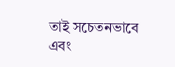তাই সচেতনভাবে এবং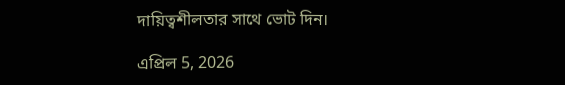দায়িত্বশীলতার সাথে ভোট দিন।

এপ্রিল 5, 2026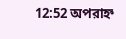12:52 অপরাহ্ন